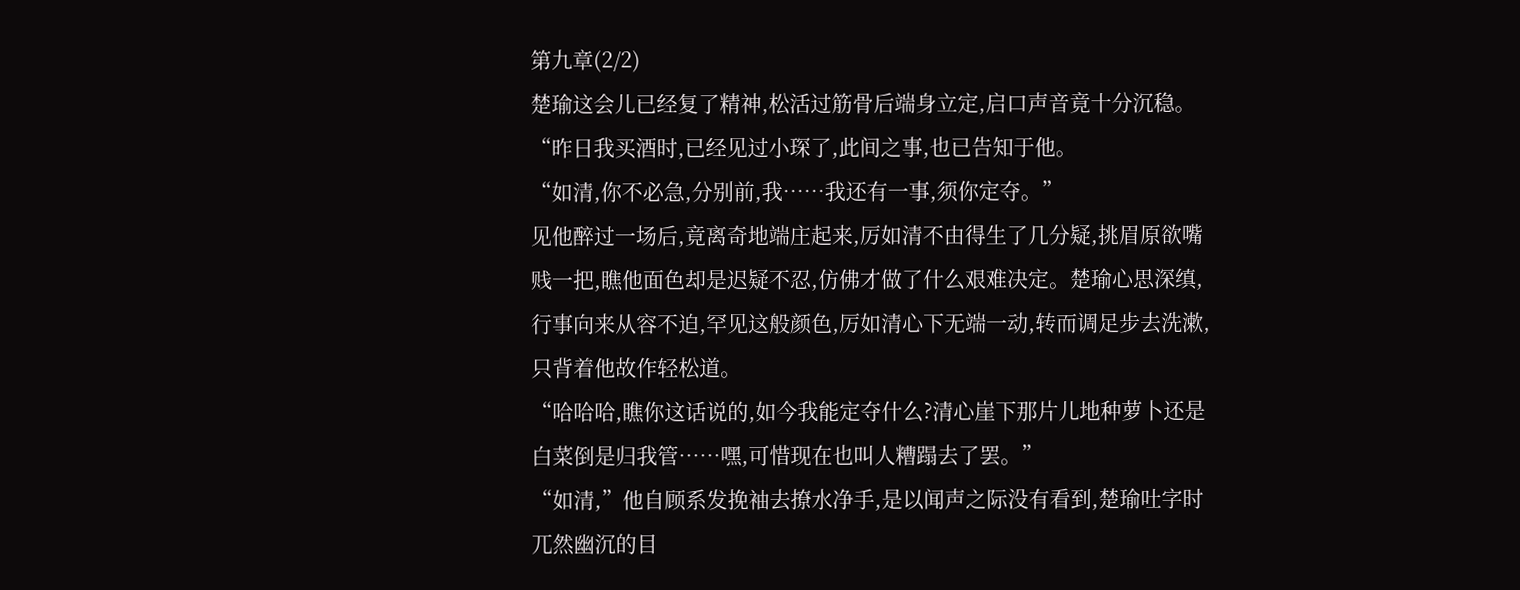第九章(2/2)
楚瑜这会儿已经复了精神,松活过筋骨后端身立定,启口声音竟十分沉稳。
“昨日我买酒时,已经见过小琛了,此间之事,也已告知于他。
“如清,你不必急,分别前,我……我还有一事,须你定夺。”
见他醉过一场后,竟离奇地端庄起来,厉如清不由得生了几分疑,挑眉原欲嘴贱一把,瞧他面色却是迟疑不忍,仿佛才做了什么艰难决定。楚瑜心思深缜,行事向来从容不迫,罕见这般颜色,厉如清心下无端一动,转而调足步去洗漱,只背着他故作轻松道。
“哈哈哈,瞧你这话说的,如今我能定夺什么?清心崖下那片儿地种萝卜还是白菜倒是归我管……嘿,可惜现在也叫人糟蹋去了罢。”
“如清,”他自顾系发挽袖去撩水净手,是以闻声之际没有看到,楚瑜吐字时兀然幽沉的目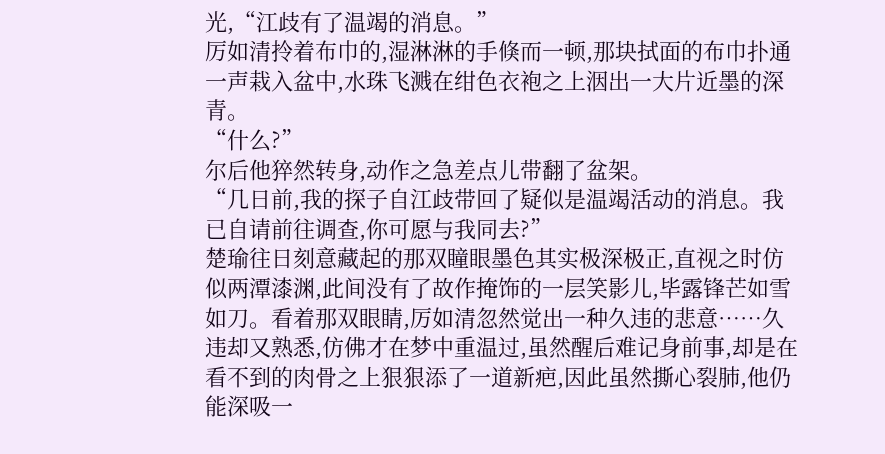光,“江歧有了温竭的消息。”
厉如清拎着布巾的,湿淋淋的手倏而一顿,那块拭面的布巾扑通一声栽入盆中,水珠飞溅在绀色衣袍之上洇出一大片近墨的深青。
“什么?”
尔后他猝然转身,动作之急差点儿带翻了盆架。
“几日前,我的探子自江歧带回了疑似是温竭活动的消息。我已自请前往调查,你可愿与我同去?”
楚瑜往日刻意藏起的那双瞳眼墨色其实极深极正,直视之时仿似两潭漆渊,此间没有了故作掩饰的一层笑影儿,毕露锋芒如雪如刀。看着那双眼睛,厉如清忽然觉出一种久违的悲意……久违却又熟悉,仿佛才在梦中重温过,虽然醒后难记身前事,却是在看不到的肉骨之上狠狠添了一道新疤,因此虽然撕心裂肺,他仍能深吸一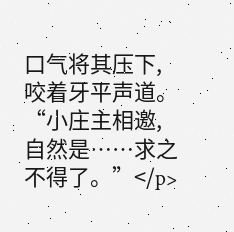口气将其压下,咬着牙平声道。
“小庄主相邀,自然是……求之不得了。”</p>